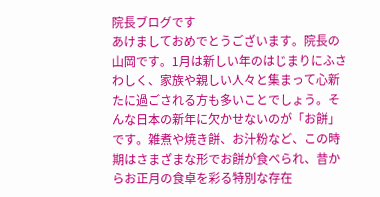院長ブログです
あけましておめでとうございます。院長の山岡です。1月は新しい年のはじまりにふさわしく、家族や親しい人々と集まって心新たに過ごされる方も多いことでしょう。そんな日本の新年に欠かせないのが「お餅」です。雑煮や焼き餅、お汁粉など、この時期はさまざまな形でお餅が食べられ、昔からお正月の食卓を彩る特別な存在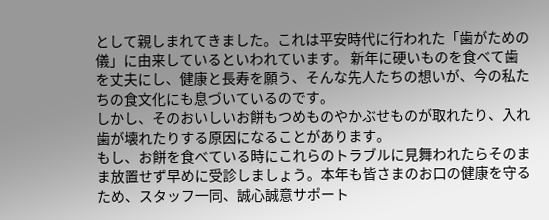として親しまれてきました。これは平安時代に行われた「歯がための儀」に由来しているといわれています。 新年に硬いものを食べて歯を丈夫にし、健康と長寿を願う、そんな先人たちの想いが、今の私たちの食文化にも息づいているのです。
しかし、そのおいしいお餅もつめものやかぶせものが取れたり、入れ歯が壊れたりする原因になることがあります。
もし、お餅を食べている時にこれらのトラブルに見舞われたらそのまま放置せず早めに受診しましょう。本年も皆さまのお口の健康を守るため、スタッフ一同、誠心誠意サポート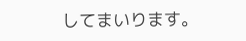してまいります。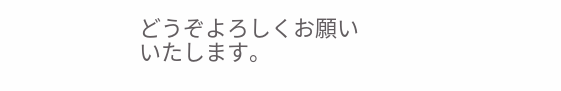どうぞよろしくお願いいたします。